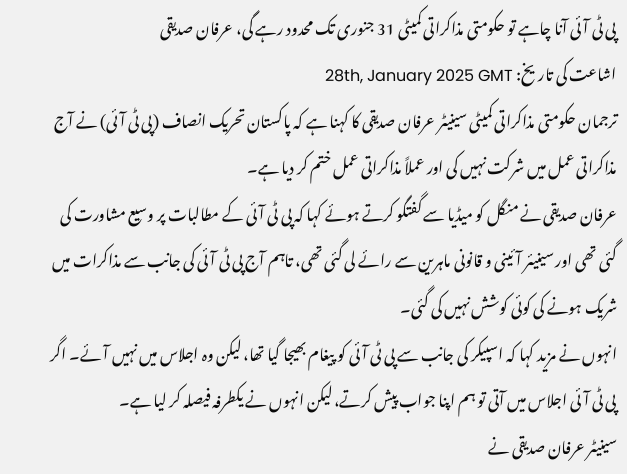پی ٹی آئی آنا چاہے تو حکومتی مذاکراتی کمیٹی 31 جنوری تک محدود رہے گی، عرفان صدیقی
اشاعت کی تاریخ: 28th, January 2025 GMT
ترجمان حکومتی مذاکراتی کمیٹی سینیٹر عرفان صدیقی کا کہنا ہے کہ پاکستان تحریک انصاف (پی ٹی آئی) نے آج مذاکراتی عمل میں شرکت نہیں کی اور عملاً مذاکراتی عمل ختم کر دیا ہے۔
عرفان صدیقی نے منگل کو میڈیا سے گفتگو کرتے ہوئے کہا کہ پی ٹی آئی کے مطالبات پر وسیع مشاورت کی گئی تھی اور سینیئر آئینی و قانونی ماہرین سے رائے لی گئی تھی، تاہم آج پی ٹی آئی کی جانب سے مذاکرات میں شریک ہونے کی کوئی کوشش نہیں کی گئی۔
انہوں نے مزید کہا کہ اسپیکر کی جانب سے پی ٹی آئی کو پیغام بھیجا گیا تھا، لیکن وہ اجلاس میں نہیں آئے۔ اگر پی ٹی آئی اجلاس میں آتی تو ہم اپنا جواب پیش کرتے، لیکن انہوں نے یکطرفہ فیصلہ کر لیا ہے۔
سینیٹر عرفان صدیقی نے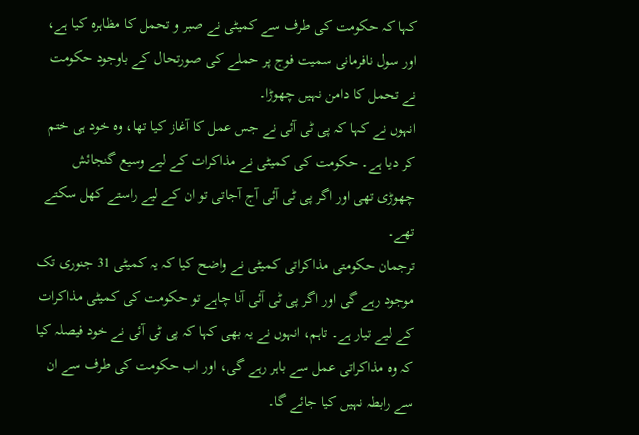کہا کہ حکومت کی طرف سے کمیٹی نے صبر و تحمل کا مظاہرہ کیا ہے، اور سول نافرمانی سمیت فوج پر حملے کی صورتحال کے باوجود حکومت نے تحمل کا دامن نہیں چھوڑا۔
انہوں نے کہا کہ پی ٹی آئی نے جس عمل کا آغاز کیا تھا، وہ خود ہی ختم کر دیا ہے۔ حکومت کی کمیٹی نے مذاکرات کے لیے وسیع گنجائش چھوڑی تھی اور اگر پی ٹی آئی آج آجاتی تو ان کے لیے راستے کھل سکتے تھے۔
ترجمان حکومتی مذاکراتی کمیٹی نے واضح کیا کہ یہ کمیٹی 31 جنوری تک موجود رہے گی اور اگر پی ٹی آئی آنا چاہے تو حکومت کی کمیٹی مذاکرات کے لیے تیار ہے۔ تاہم، انہوں نے یہ بھی کہا کہ پی ٹی آئی نے خود فیصلہ کیا کہ وہ مذاکراتی عمل سے باہر رہے گی، اور اب حکومت کی طرف سے ان سے رابطہ نہیں کیا جائے گا۔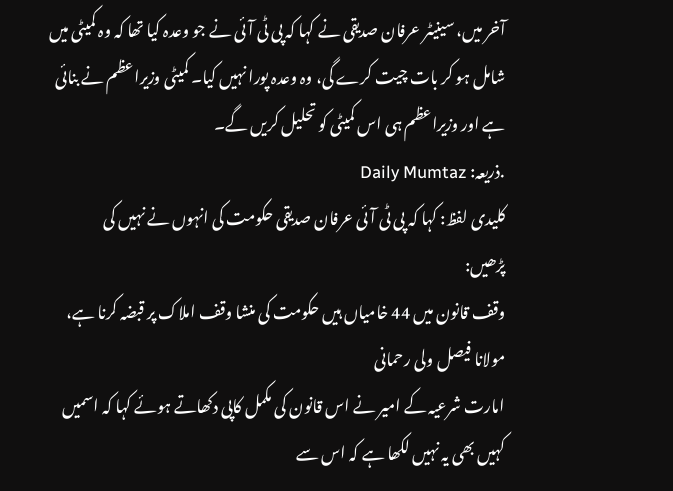آخر میں، سینیٹر عرفان صدیقی نے کہا کہ پی ٹی آئی نے جو وعدہ کیا تھا کہ وہ کمیٹی میں شامل ہو کر بات چیت کرے گی، وہ وعدہ پورا نہیں کیا۔ کمیٹی وزیراعظم نے بنائی ہے اور وزیراعظم ہی اس کمیٹی کو تحلیل کریں گے۔
.ذریعہ: Daily Mumtaz
کلیدی لفظ: کہا کہ پی ٹی آئی عرفان صدیقی حکومت کی انہوں نے نہیں کی
پڑھیں:
وقف قانون میں 44 خامیاں ہیں حکومت کی منشا وقف املاک پر قبضہ کرنا ہے، مولانا فیصل ولی رحمانی
امارت شرعیہ کے امیر نے اس قانون کی مکمل کاپی دکھاتے ہوئے کہا کہ اسمیں کہیں بھی یہ نہیں لکھا ہے کہ اس سے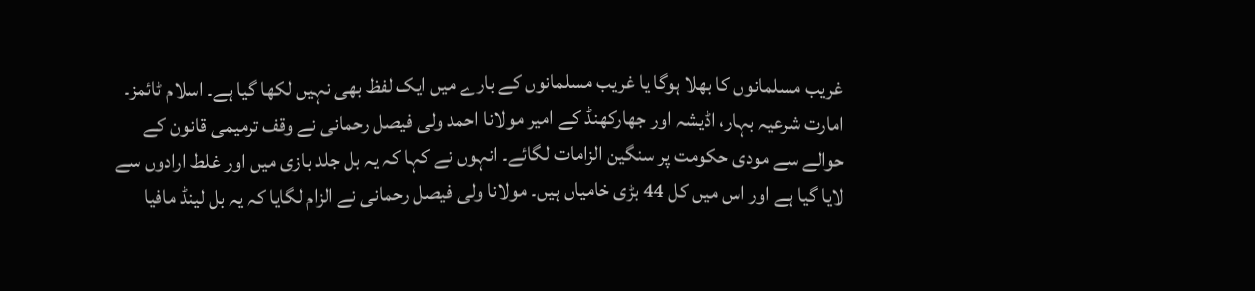غریب مسلمانوں کا بھلا ہوگا یا غریب مسلمانوں کے بارے میں ایک لفظ بھی نہیں لکھا گیا ہے۔ اسلام ٹائمز۔ امارت شرعیہ بہار، اڈیشہ اور جھارکھنڈ کے امیر مولانا احمد ولی فیصل رحمانی نے وقف ترمیمی قانون کے حوالے سے مودی حکومت پر سنگین الزامات لگائے۔ انہوں نے کہا کہ یہ بل جلد بازی میں اور غلط ارادوں سے لایا گیا ہے اور اس میں کل 44 بڑی خامیاں ہیں۔ مولانا ولی فیصل رحمانی نے الزام لگایا کہ یہ بل لینڈ مافیا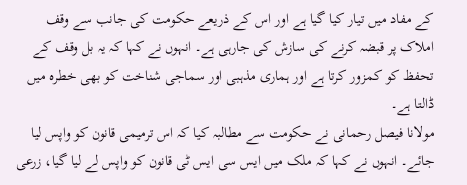کے مفاد میں تیار کیا گیا ہے اور اس کے ذریعے حکومت کی جانب سے وقف املاک پر قبضہ کرنے کی سازش کی جارہی ہے۔ انہوں نے کہا کہ یہ بل وقف کے تحفظ کو کمزور کرتا ہے اور ہماری مذہبی اور سماجی شناخت کو بھی خطرہ میں ڈالتا ہے۔
مولانا فیصل رحمانی نے حکومت سے مطالبہ کیا کہ اس ترمیمی قانون کو واپس لیا جائے۔ انہوں نے کہا کہ ملک میں ایس سی ایس ٹی قانون کو واپس لے لیا گیا، زرعی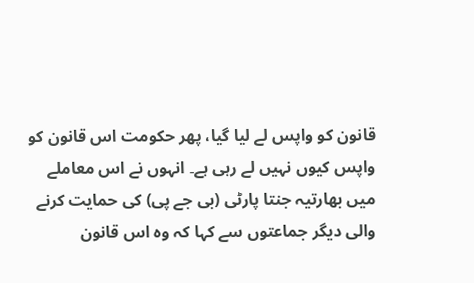قانون کو واپس لے لیا گیا، پھر حکومت اس قانون کو واپس کیوں نہیں لے رہی ہے۔ انہوں نے اس معاملے میں بھارتیہ جنتا پارٹی (بی جے پی) کی حمایت کرنے والی دیگر جماعتوں سے کہا کہ وہ اس قانون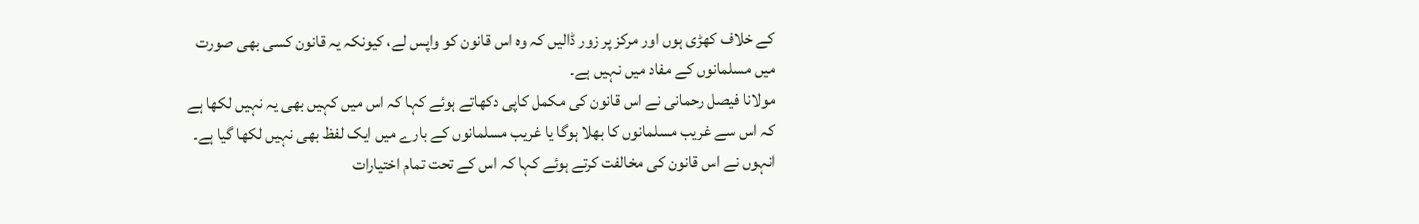کے خلاف کھڑی ہوں اور مرکز پر زور ڈالیں کہ وہ اس قانون کو واپس لے، کیونکہ یہ قانون کسی بھی صورت میں مسلمانوں کے مفاد میں نہیں ہے۔
مولانا فیصل رحمانی نے اس قانون کی مکمل کاپی دکھاتے ہوئے کہا کہ اس میں کہیں بھی یہ نہیں لکھا ہے کہ اس سے غریب مسلمانوں کا بھلا ہوگا یا غریب مسلمانوں کے بارے میں ایک لفظ بھی نہیں لکھا گیا ہے۔ انہوں نے اس قانون کی مخالفت کرتے ہوئے کہا کہ اس کے تحت تمام اختیارات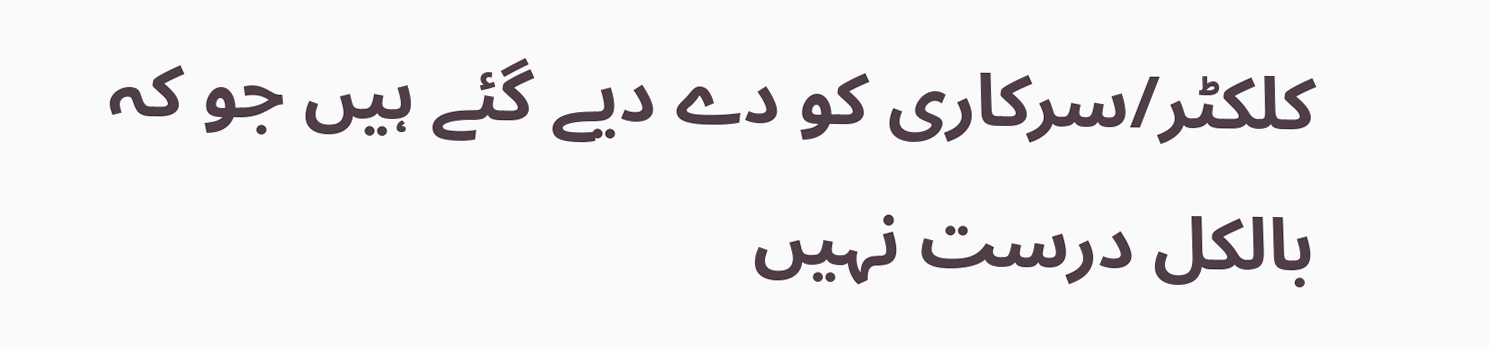کلکٹر/سرکاری کو دے دیے گئے ہیں جو کہ بالکل درست نہیں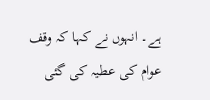ہے۔ انہوں نے کہا کہ وقف عوام کی عطیہ کی گئی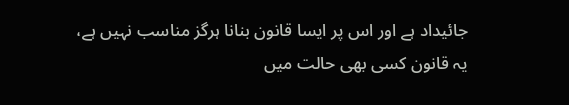جائیداد ہے اور اس پر ایسا قانون بنانا ہرگز مناسب نہیں ہے، یہ قانون کسی بھی حالت میں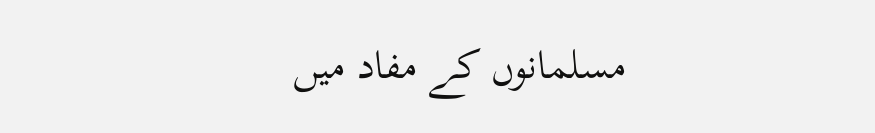مسلمانوں کے مفاد میں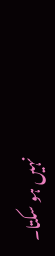نہیں ہو سکتا۔